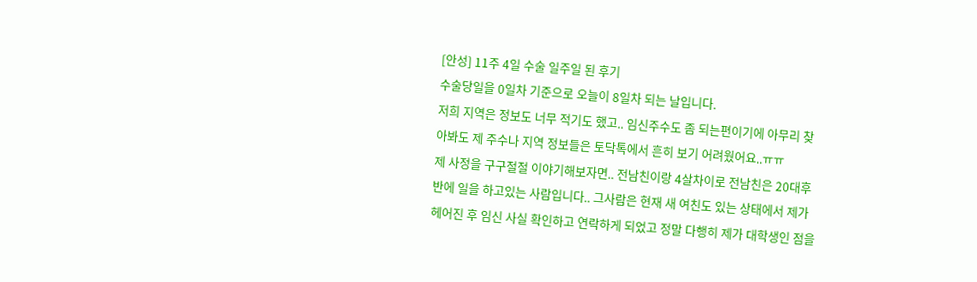[안성] 11주 4일 수술 일주일 된 후기
수술당일을 0일차 기준으로 오늘이 8일차 되는 날입니다.
저희 지역은 정보도 너무 적기도 했고.. 임신주수도 좀 되는편이기에 아무리 찾아봐도 제 주수나 지역 정보들은 토닥톡에서 흔히 보기 어려웠어요..ㅠㅠ
제 사정을 구구절절 이야기해보자면.. 전남친이랑 4살차이로 전남친은 20대후반에 일을 하고있는 사람입니다.. 그사람은 현재 새 여친도 있는 상태에서 제가 헤어진 후 임신 사실 확인하고 연락하게 되었고 정말 다행히 제가 대학생인 점을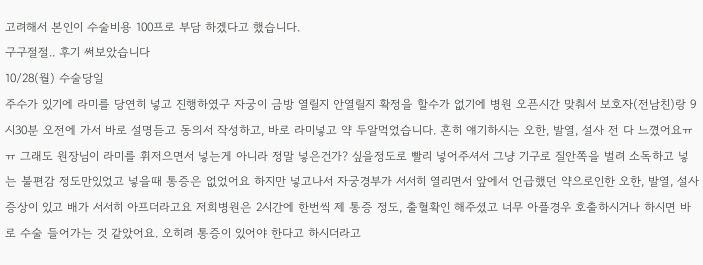고려해서 본인이 수술비용 100프로 부담 하겠다고 했습니다.
구구절절.. 후기 써보았습니다
10/28(월) 수술당일
주수가 있기에 라미를 당연히 넣고 진행하였구 자궁이 금방 열릴지 안열릴지 확정을 할수가 없기에 병원 오픈시간 맞춰서 보호자(전남친)랑 9시30분 오전에 가서 바로 설명듣고 동의서 작성하고, 바로 라미넣고 약 두알먹었습니다. 흔히 얘기하시는 오한, 발열, 설사 전 다 느꼈어요ㅠㅠ 그래도 원장님이 라미를 휘저으면서 넣는게 아니라 정말 넣은건가? 싶을정도로 빨리 넣어주셔서 그냥 기구로 질안쪽을 벌려 소독하고 넣는 불편감 정도만있었고 넣을때 통증은 없었어요 하지만 넣고나서 자궁경부가 서서히 열리면서 앞에서 언급했던 약으로인한 오한, 발열, 설사 증상이 있고 배가 서서히 아프더라고요 저희병원은 2시간에 한번씩 제 통증 정도, 출혈확인 해주셨고 너무 아플경우 호출하시거나 하시면 바로 수술 들어가는 것 같았어요. 오히려 통증이 있어야 한다고 하시더라고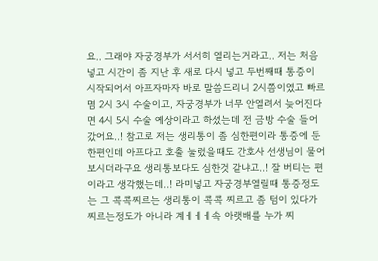요.. 그래야 자궁경부가 서서히 열리는거라고.. 저는 처음 넣고 시간이 좀 지난 후 새로 다시 넣고 두번째때 통증이 시작되어서 아프자마자 바로 말씀드리니 2시쯤이였고 빠르몀 2시 3시 수술이고, 자궁경부가 너무 안열려서 늦어진다면 4시 5시 수술 예상이라고 하셨는데 전 금방 수술 들어갔어요..! 참고로 저는 생리통이 좀 심한편이라 통증에 둔한편인데 아프다고 호출 눌렀을때도 간호사 선생님이 물어보시더라구요 생리통보다도 심한것 같냐고..! 잘 버티는 편이라고 생각했는데..! 라미넣고 자궁경부열릴때 통증정도는 그 콕콕찌르는 생리통이 콕콕 찌르고 좀 텀이 있다가 찌르는정도가 아니라 계ㅔㅔㅔ속 아랫배를 누가 찌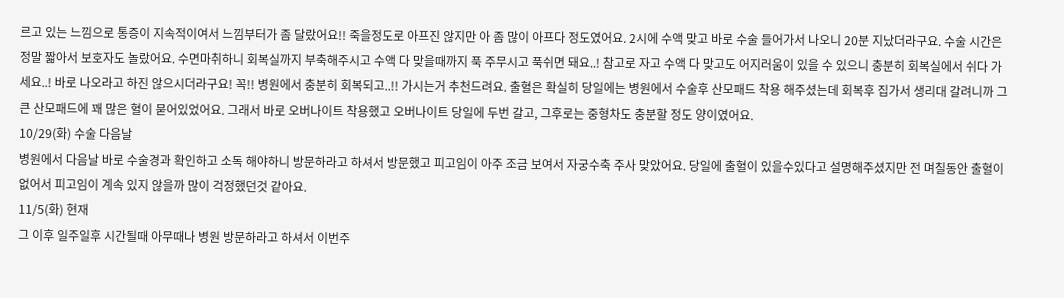르고 있는 느낌으로 통증이 지속적이여서 느낌부터가 좀 달랐어요!! 죽을정도로 아프진 않지만 아 좀 많이 아프다 정도였어요. 2시에 수액 맞고 바로 수술 들어가서 나오니 20분 지났더라구요. 수술 시간은 정말 짧아서 보호자도 놀랐어요. 수면마취하니 회복실까지 부축해주시고 수액 다 맞을때까지 푹 주무시고 푹쉬면 돼요..! 참고로 자고 수액 다 맞고도 어지러움이 있을 수 있으니 충분히 회복실에서 쉬다 가세요..! 바로 나오라고 하진 않으시더라구요! 꼭!! 병원에서 충분히 회복되고..!! 가시는거 추천드려요. 출혈은 확실히 당일에는 병원에서 수술후 산모패드 착용 해주셨는데 회복후 집가서 생리대 갈려니까 그 큰 산모패드에 꽤 많은 혈이 묻어있었어요. 그래서 바로 오버나이트 착용했고 오버나이트 당일에 두번 갈고, 그후로는 중형차도 충분할 정도 양이였어요.
10/29(화) 수술 다음날
병원에서 다음날 바로 수술경과 확인하고 소독 해야하니 방문하라고 하셔서 방문했고 피고임이 아주 조금 보여서 자궁수축 주사 맞았어요. 당일에 출혈이 있을수있다고 설명해주셨지만 전 며칠동안 출혈이 없어서 피고임이 계속 있지 않을까 많이 걱정했던것 같아요.
11/5(화) 현재
그 이후 일주일후 시간될때 아무때나 병원 방문하라고 하셔서 이번주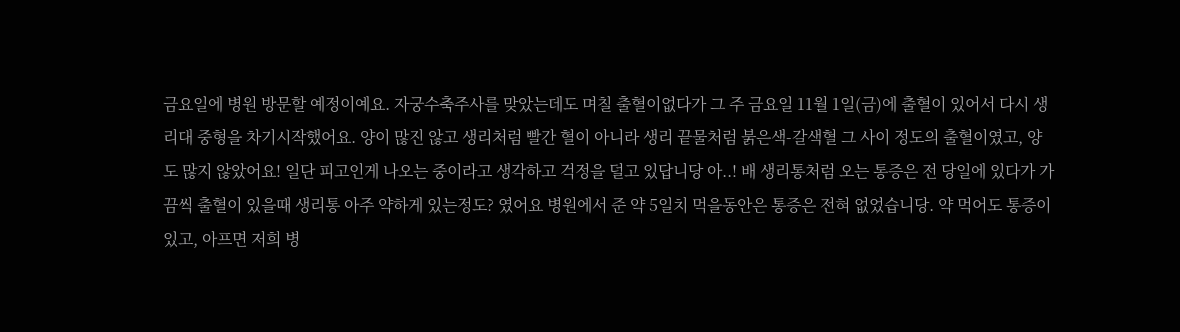금요일에 병원 방문할 예정이예요. 자궁수축주사를 맞았는데도 며칠 출혈이없다가 그 주 금요일 11월 1일(금)에 출혈이 있어서 다시 생리대 중형을 차기시작했어요. 양이 많진 않고 생리처럼 빨간 혈이 아니라 생리 끝물처럼 붉은색-갈색혈 그 사이 정도의 출혈이였고, 양도 많지 않았어요! 일단 피고인게 나오는 중이라고 생각하고 걱정을 덜고 있답니당 아..! 배 생리통처럼 오는 통증은 전 당일에 있다가 가끔씩 출혈이 있을때 생리통 아주 약하게 있는정도? 였어요 병원에서 준 약 5일치 먹을동안은 통증은 전혀 없었습니당. 약 먹어도 통증이 있고, 아프면 저희 병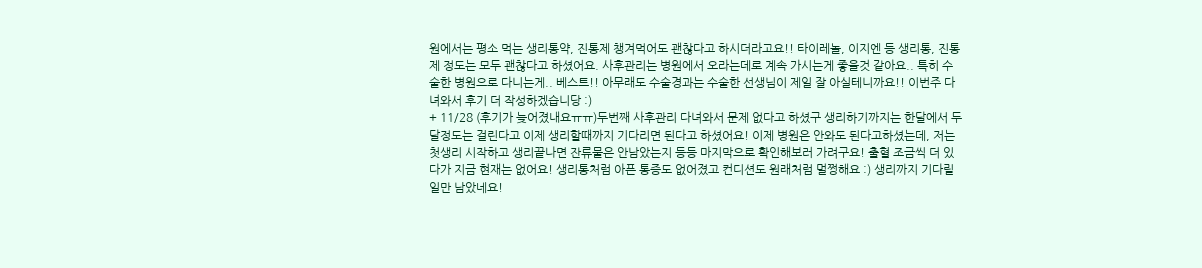원에서는 평소 먹는 생리통약, 진통제 챙겨먹어도 괜찮다고 하시더라고요!! 타이레놀, 이지엔 등 생리통, 진통제 정도는 모두 괜찮다고 하셨어요. 사후관리는 병원에서 오라는데로 계속 가시는게 좋을것 같아요.. 특히 수술한 병원으로 다니는게.. 베스트!! 아무래도 수술경과는 수술한 선생님이 제일 잘 아실테니까요!! 이번주 다녀와서 후기 더 작성하겠습니당 :)
+ 11/28 (후기가 늦어졌내요ㅠㅠ)두번째 사후관리 다녀와서 문제 없다고 하셨구 생리하기까지는 한달에서 두달정도는 걸린다고 이제 생리할때까지 기다리면 된다고 하셨어요! 이제 병원은 안와도 된다고하셨는데, 저는 첫생리 시작하고 생리끝나면 잔류물은 안남았는지 등등 마지막으로 확인해보러 가려구요! 출혈 조금씩 더 있다가 지금 현재는 없어요! 생리통처럼 아픈 통증도 없어졌고 컨디션도 원래처럼 멀쩡해요 :) 생리까지 기다릴 일만 남았네요!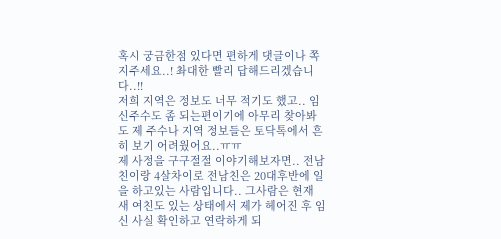혹시 궁금한점 있다면 편하게 댓글이나 쪽지주세요..! 촤대한 빨리 답해드리겠습니다..!!
저희 지역은 정보도 너무 적기도 했고.. 임신주수도 좀 되는편이기에 아무리 찾아봐도 제 주수나 지역 정보들은 토닥톡에서 흔히 보기 어려웠어요..ㅠㅠ
제 사정을 구구절절 이야기해보자면.. 전남친이랑 4살차이로 전남친은 20대후반에 일을 하고있는 사람입니다.. 그사람은 현재 새 여친도 있는 상태에서 제가 헤어진 후 임신 사실 확인하고 연락하게 되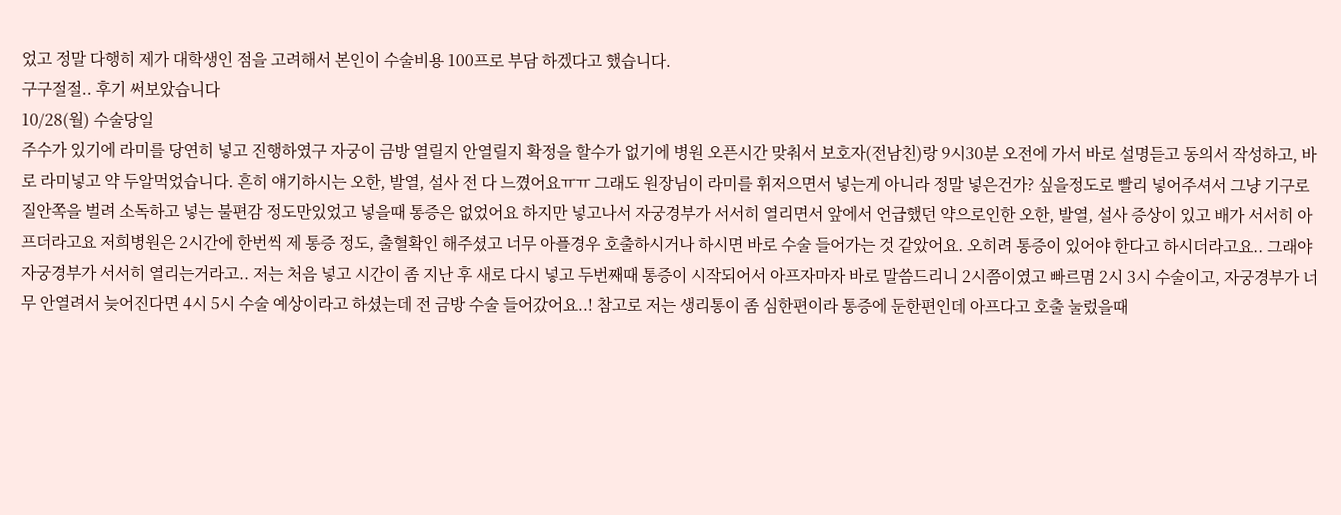었고 정말 다행히 제가 대학생인 점을 고려해서 본인이 수술비용 100프로 부담 하겠다고 했습니다.
구구절절.. 후기 써보았습니다
10/28(월) 수술당일
주수가 있기에 라미를 당연히 넣고 진행하였구 자궁이 금방 열릴지 안열릴지 확정을 할수가 없기에 병원 오픈시간 맞춰서 보호자(전남친)랑 9시30분 오전에 가서 바로 설명듣고 동의서 작성하고, 바로 라미넣고 약 두알먹었습니다. 흔히 얘기하시는 오한, 발열, 설사 전 다 느꼈어요ㅠㅠ 그래도 원장님이 라미를 휘저으면서 넣는게 아니라 정말 넣은건가? 싶을정도로 빨리 넣어주셔서 그냥 기구로 질안쪽을 벌려 소독하고 넣는 불편감 정도만있었고 넣을때 통증은 없었어요 하지만 넣고나서 자궁경부가 서서히 열리면서 앞에서 언급했던 약으로인한 오한, 발열, 설사 증상이 있고 배가 서서히 아프더라고요 저희병원은 2시간에 한번씩 제 통증 정도, 출혈확인 해주셨고 너무 아플경우 호출하시거나 하시면 바로 수술 들어가는 것 같았어요. 오히려 통증이 있어야 한다고 하시더라고요.. 그래야 자궁경부가 서서히 열리는거라고.. 저는 처음 넣고 시간이 좀 지난 후 새로 다시 넣고 두번째때 통증이 시작되어서 아프자마자 바로 말씀드리니 2시쯤이였고 빠르몀 2시 3시 수술이고, 자궁경부가 너무 안열려서 늦어진다면 4시 5시 수술 예상이라고 하셨는데 전 금방 수술 들어갔어요..! 참고로 저는 생리통이 좀 심한편이라 통증에 둔한편인데 아프다고 호출 눌렀을때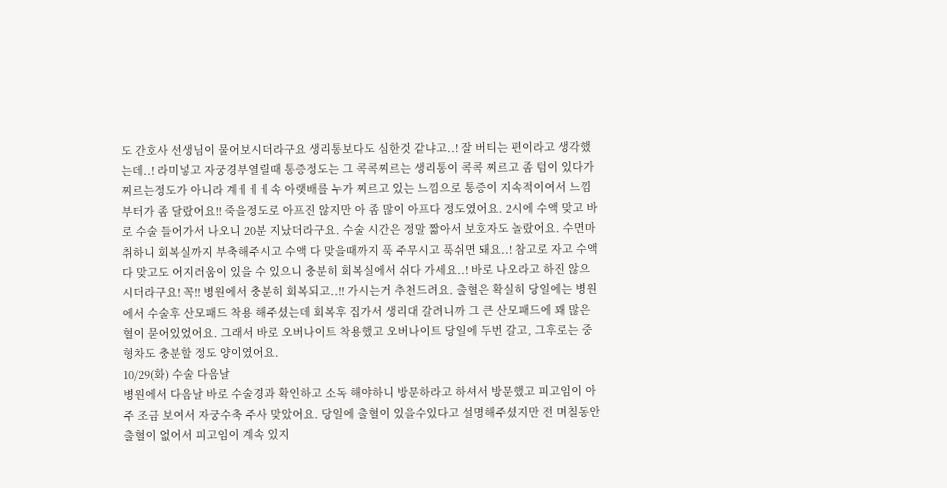도 간호사 선생님이 물어보시더라구요 생리통보다도 심한것 같냐고..! 잘 버티는 편이라고 생각했는데..! 라미넣고 자궁경부열릴때 통증정도는 그 콕콕찌르는 생리통이 콕콕 찌르고 좀 텀이 있다가 찌르는정도가 아니라 계ㅔㅔㅔ속 아랫배를 누가 찌르고 있는 느낌으로 통증이 지속적이여서 느낌부터가 좀 달랐어요!! 죽을정도로 아프진 않지만 아 좀 많이 아프다 정도였어요. 2시에 수액 맞고 바로 수술 들어가서 나오니 20분 지났더라구요. 수술 시간은 정말 짧아서 보호자도 놀랐어요. 수면마취하니 회복실까지 부축해주시고 수액 다 맞을때까지 푹 주무시고 푹쉬면 돼요..! 참고로 자고 수액 다 맞고도 어지러움이 있을 수 있으니 충분히 회복실에서 쉬다 가세요..! 바로 나오라고 하진 않으시더라구요! 꼭!! 병원에서 충분히 회복되고..!! 가시는거 추천드려요. 출혈은 확실히 당일에는 병원에서 수술후 산모패드 착용 해주셨는데 회복후 집가서 생리대 갈려니까 그 큰 산모패드에 꽤 많은 혈이 묻어있었어요. 그래서 바로 오버나이트 착용했고 오버나이트 당일에 두번 갈고, 그후로는 중형차도 충분할 정도 양이였어요.
10/29(화) 수술 다음날
병원에서 다음날 바로 수술경과 확인하고 소독 해야하니 방문하라고 하셔서 방문했고 피고임이 아주 조금 보여서 자궁수축 주사 맞았어요. 당일에 출혈이 있을수있다고 설명해주셨지만 전 며칠동안 출혈이 없어서 피고임이 계속 있지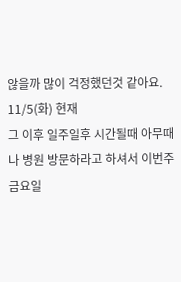않을까 많이 걱정했던것 같아요.
11/5(화) 현재
그 이후 일주일후 시간될때 아무때나 병원 방문하라고 하셔서 이번주 금요일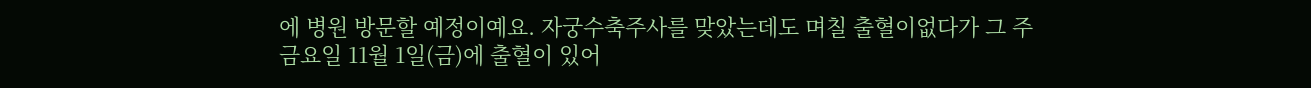에 병원 방문할 예정이예요. 자궁수축주사를 맞았는데도 며칠 출혈이없다가 그 주 금요일 11월 1일(금)에 출혈이 있어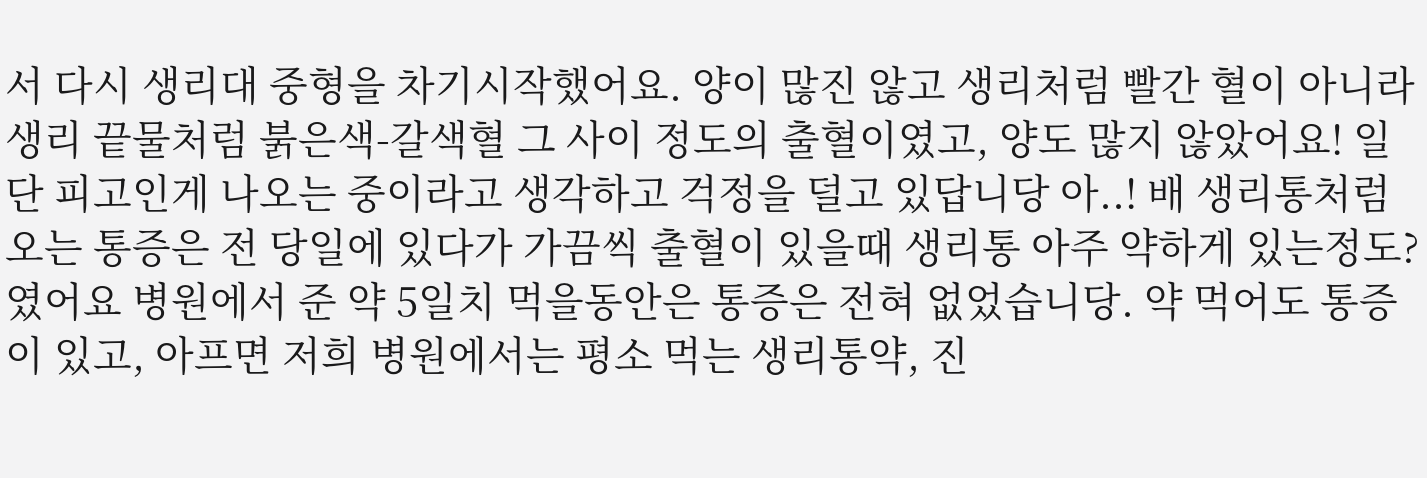서 다시 생리대 중형을 차기시작했어요. 양이 많진 않고 생리처럼 빨간 혈이 아니라 생리 끝물처럼 붉은색-갈색혈 그 사이 정도의 출혈이였고, 양도 많지 않았어요! 일단 피고인게 나오는 중이라고 생각하고 걱정을 덜고 있답니당 아..! 배 생리통처럼 오는 통증은 전 당일에 있다가 가끔씩 출혈이 있을때 생리통 아주 약하게 있는정도? 였어요 병원에서 준 약 5일치 먹을동안은 통증은 전혀 없었습니당. 약 먹어도 통증이 있고, 아프면 저희 병원에서는 평소 먹는 생리통약, 진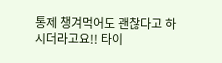통제 챙겨먹어도 괜찮다고 하시더라고요!! 타이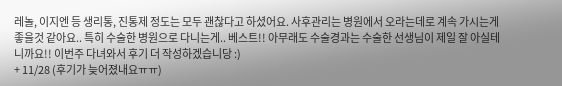레놀, 이지엔 등 생리통, 진통제 정도는 모두 괜찮다고 하셨어요. 사후관리는 병원에서 오라는데로 계속 가시는게 좋을것 같아요.. 특히 수술한 병원으로 다니는게.. 베스트!! 아무래도 수술경과는 수술한 선생님이 제일 잘 아실테니까요!! 이번주 다녀와서 후기 더 작성하겠습니당 :)
+ 11/28 (후기가 늦어졌내요ㅠㅠ)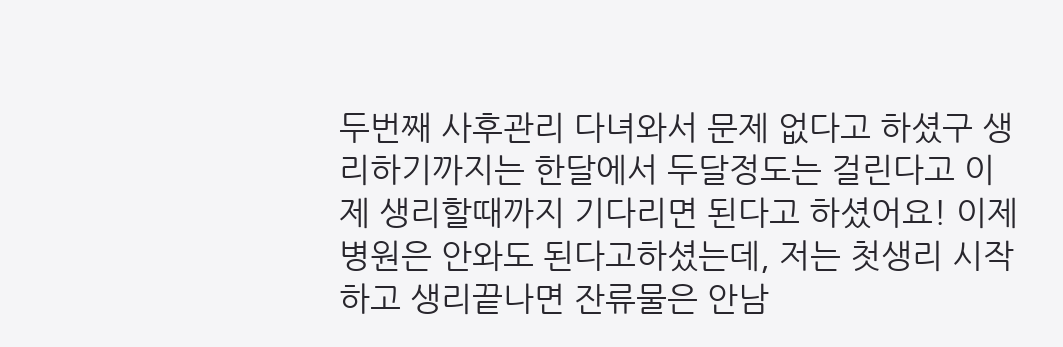두번째 사후관리 다녀와서 문제 없다고 하셨구 생리하기까지는 한달에서 두달정도는 걸린다고 이제 생리할때까지 기다리면 된다고 하셨어요! 이제 병원은 안와도 된다고하셨는데, 저는 첫생리 시작하고 생리끝나면 잔류물은 안남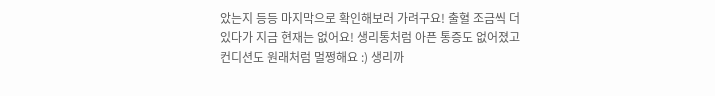았는지 등등 마지막으로 확인해보러 가려구요! 출혈 조금씩 더 있다가 지금 현재는 없어요! 생리통처럼 아픈 통증도 없어졌고 컨디션도 원래처럼 멀쩡해요 :) 생리까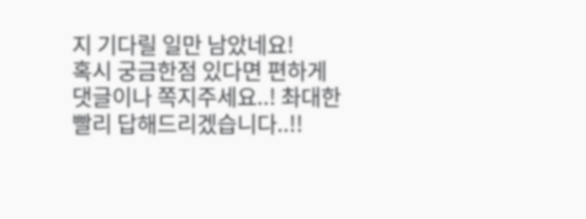지 기다릴 일만 남았네요!
혹시 궁금한점 있다면 편하게 댓글이나 쪽지주세요..! 촤대한 빨리 답해드리겠습니다..!!